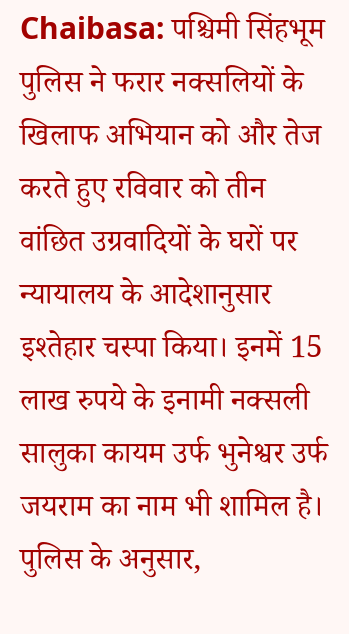Chaibasa: पश्चिमी सिंहभूम पुलिस ने फरार नक्सलियों के खिलाफ अभियान को और तेज करते हुए रविवार को तीन वांछित उग्रवादियों के घरों पर न्यायालय के आदेशानुसार इश्तेहार चस्पा किया। इनमें 15 लाख रुपये के इनामी नक्सली सालुका कायम उर्फ भुनेश्वर उर्फ जयराम का नाम भी शामिल है।
पुलिस के अनुसार,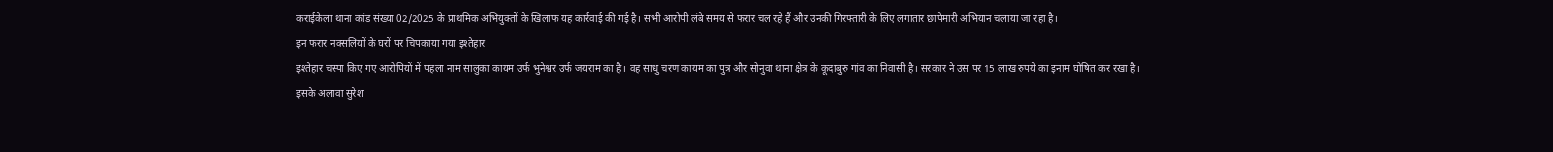कराईकेला थाना कांड संख्या 02/2025 के प्राथमिक अभियुक्तों के खिलाफ यह कार्रवाई की गई है। सभी आरोपी लंबे समय से फरार चल रहे हैं और उनकी गिरफ्तारी के लिए लगातार छापेमारी अभियान चलाया जा रहा है।
इन फरार नक्सलियों के घरों पर चिपकाया गया इश्तेहार
इश्तेहार चस्पा किए गए आरोपियों में पहला नाम सालुका कायम उर्फ भुनेश्वर उर्फ जयराम का है। वह साधु चरण कायम का पुत्र और सोनुवा थाना क्षेत्र के कूदाबुरु गांव का निवासी है। सरकार ने उस पर 15 लाख रुपये का इनाम घोषित कर रखा है।
इसके अलावा सुरेश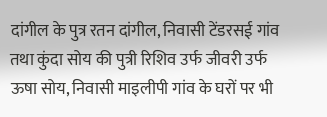दांगील के पुत्र रतन दांगील, निवासी टेंडरसई गांव तथा कुंदा सोय की पुत्री रिशिव उर्फ जीवरी उर्फ ऊषा सोय, निवासी माइलीपी गांव के घरों पर भी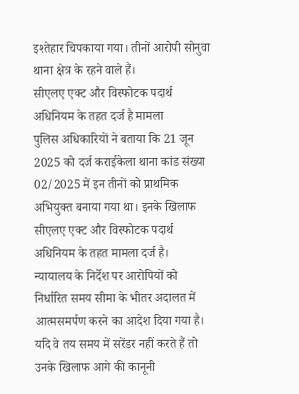इश्तेहार चिपकाया गया। तीनों आरोपी सोनुवा थाना क्षेत्र के रहने वाले हैं।
सीएलए एक्ट और विस्फोटक पदार्थ अधिनियम के तहत दर्ज है मामला
पुलिस अधिकारियों ने बताया कि 21 जून 2025 को दर्ज कराईकेला थाना कांड संख्या 02/2025 में इन तीनों को प्राथमिक अभियुक्त बनाया गया था। इनके खिलाफ सीएलए एक्ट और विस्फोटक पदार्थ अधिनियम के तहत मामला दर्ज है।
न्यायालय के निर्देश पर आरोपियों को निर्धारित समय सीमा के भीतर अदालत में आत्मसमर्पण करने का आदेश दिया गया है। यदि वे तय समय में सरेंडर नहीं करते हैं तो उनके खिलाफ आगे की कानूनी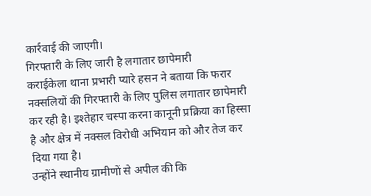कार्रवाई की जाएगी।
गिरफ्तारी के लिए जारी है लगातार छापेमारी
कराईकेला थाना प्रभारी प्यारे हसन ने बताया कि फरार नक्सलियों की गिरफ्तारी के लिए पुलिस लगातार छापेमारी कर रही है। इश्तेहार चस्पा करना कानूनी प्रक्रिया का हिस्सा है और क्षेत्र में नक्सल विरोधी अभियान को और तेज कर दिया गया है।
उन्होंने स्थानीय ग्रामीणों से अपील की कि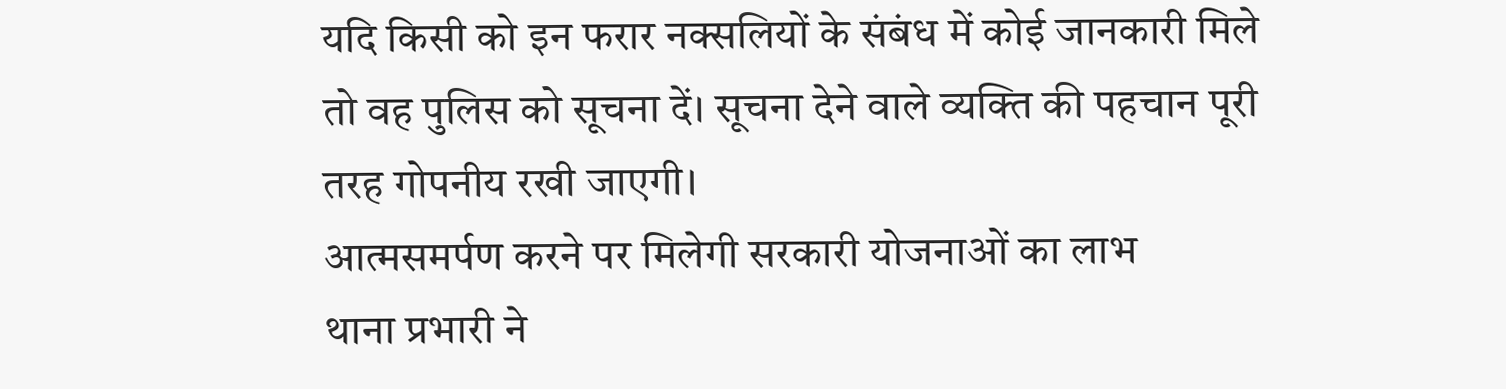यदि किसी को इन फरार नक्सलियों के संबंध में कोई जानकारी मिले तो वह पुलिस को सूचना दें। सूचना देने वाले व्यक्ति की पहचान पूरी तरह गोपनीय रखी जाएगी।
आत्मसमर्पण करने पर मिलेगी सरकारी योजनाओं का लाभ
थाना प्रभारी ने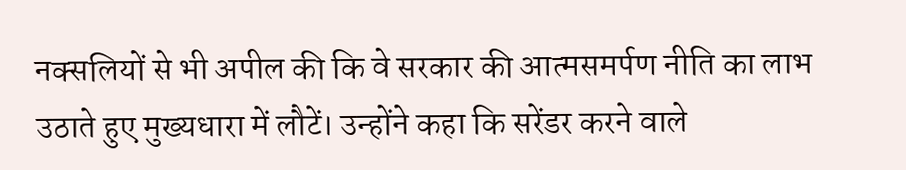नक्सलियों से भी अपील की कि वे सरकार की आत्मसमर्पण नीति का लाभ उठाते हुए मुख्यधारा में लौटें। उन्होंने कहा कि सरेंडर करने वाले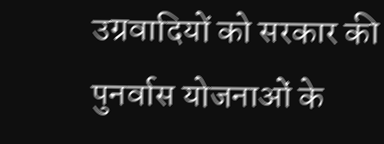उग्रवादियों को सरकार की पुनर्वास योजनाओं के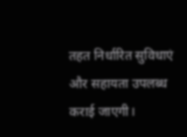तहत निर्धारित सुविधाएं और सहायता उपलब्ध कराई जाएगी।